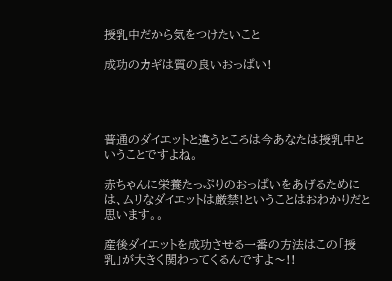授乳中だから気をつけたいこと

成功のカギは質の良いおっぱい!




普通のダイエットと違うところは今あなたは授乳中ということですよね。

赤ちゃんに栄養たっぷりのおっぱいをあげるためには、ムリなダイエットは厳禁!ということはおわかりだと思います。。

産後ダイエットを成功させる一番の方法はこの「授乳」が大きく関わってくるんですよ〜!!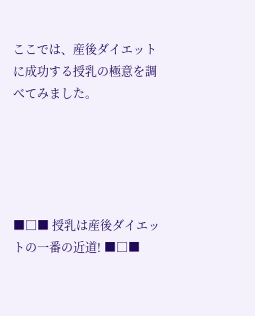ここでは、産後ダイエットに成功する授乳の極意を調べてみました。





■□■ 授乳は産後ダイエットの一番の近道! ■□■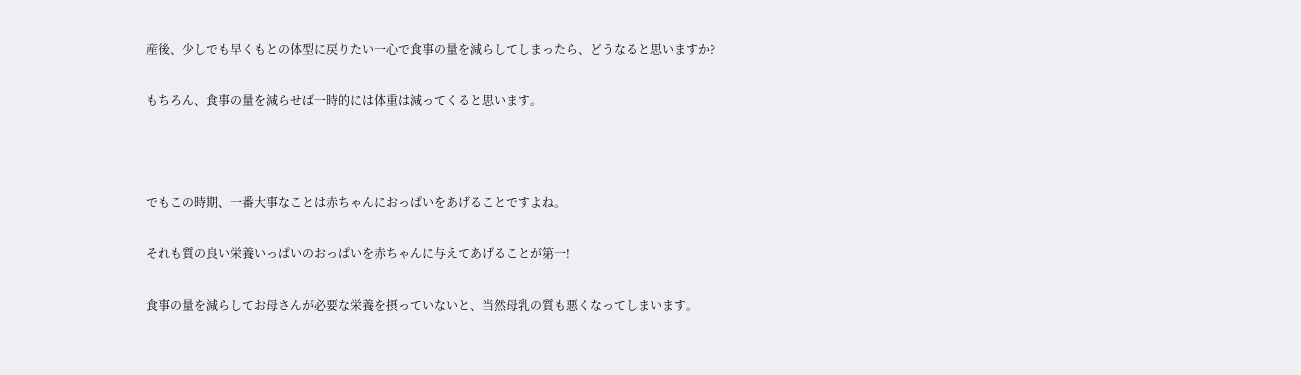産後、少しでも早くもとの体型に戻りたい一心で食事の量を減らしてしまったら、どうなると思いますか?

もちろん、食事の量を減らせば一時的には体重は減ってくると思います。



でもこの時期、一番大事なことは赤ちゃんにおっぱいをあげることですよね。

それも質の良い栄養いっぱいのおっぱいを赤ちゃんに与えてあげることが第一!

食事の量を減らしてお母さんが必要な栄養を摂っていないと、当然母乳の質も悪くなってしまいます。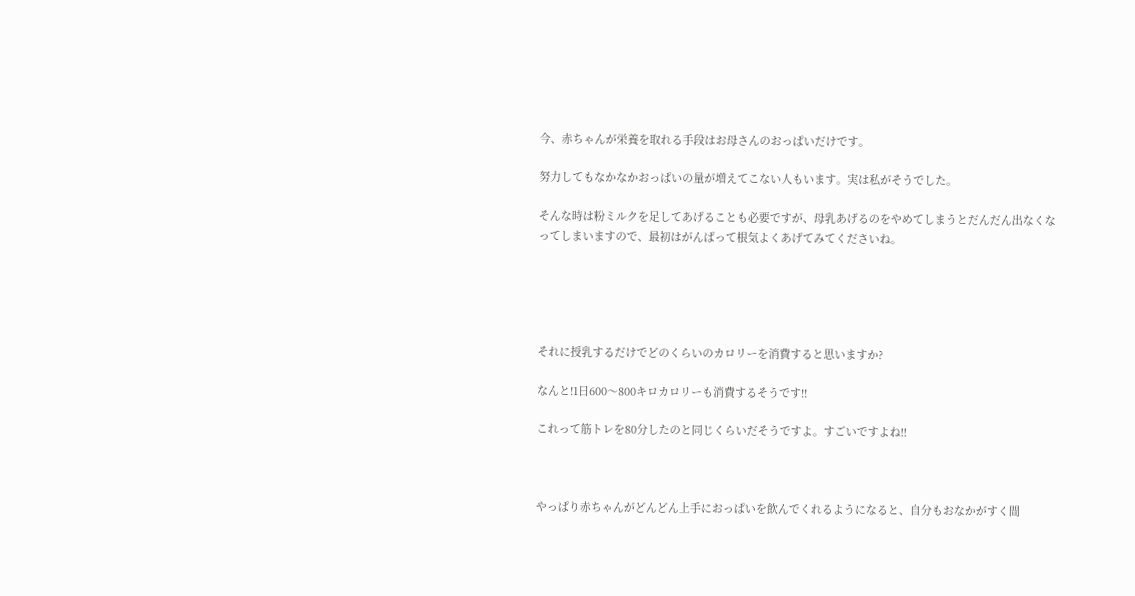今、赤ちゃんが栄養を取れる手段はお母さんのおっぱいだけです。

努力してもなかなかおっぱいの量が増えてこない人もいます。実は私がそうでした。

そんな時は粉ミルクを足してあげることも必要ですが、母乳あげるのをやめてしまうとだんだん出なくなってしまいますので、最初はがんばって根気よくあげてみてくださいね。





それに授乳するだけでどのくらいのカロリーを消費すると思いますか?

なんと!1日600〜800キロカロリーも消費するそうです!!

これって筋トレを80分したのと同じくらいだそうですよ。すごいですよね!!



やっぱり赤ちゃんがどんどん上手におっぱいを飲んでくれるようになると、自分もおなかがすく間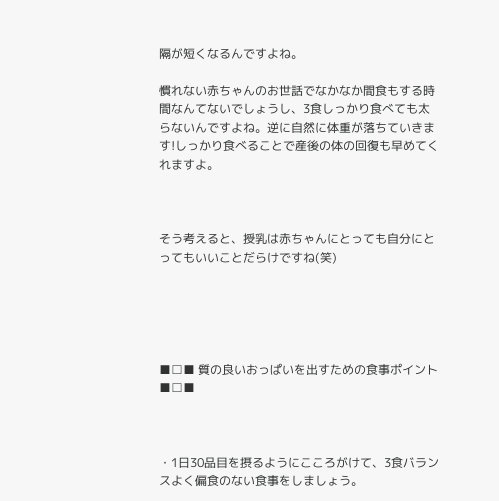隔が短くなるんですよね。

慣れない赤ちゃんのお世話でなかなか間食もする時間なんてないでしょうし、3食しっかり食べても太らないんですよね。逆に自然に体重が落ちていきます!しっかり食べることで産後の体の回復も早めてくれますよ。



そう考えると、授乳は赤ちゃんにとっても自分にとってもいいことだらけですね(笑)





■□■ 質の良いおっぱいを出すための食事ポイント ■□■



・1日30品目を摂るようにこころがけて、3食バランスよく偏食のない食事をしましょう。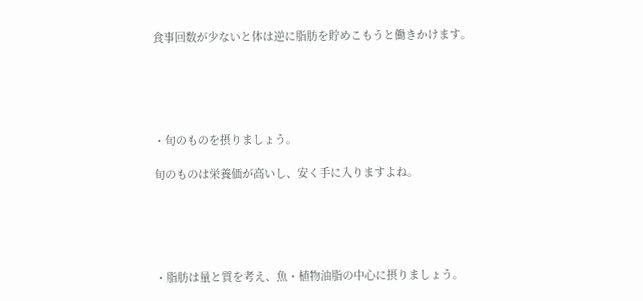食事回数が少ないと体は逆に脂肪を貯めこもうと働きかけます。





・旬のものを摂りましょう。

旬のものは栄養価が高いし、安く手に入りますよね。





・脂肪は量と質を考え、魚・植物油脂の中心に摂りましょう。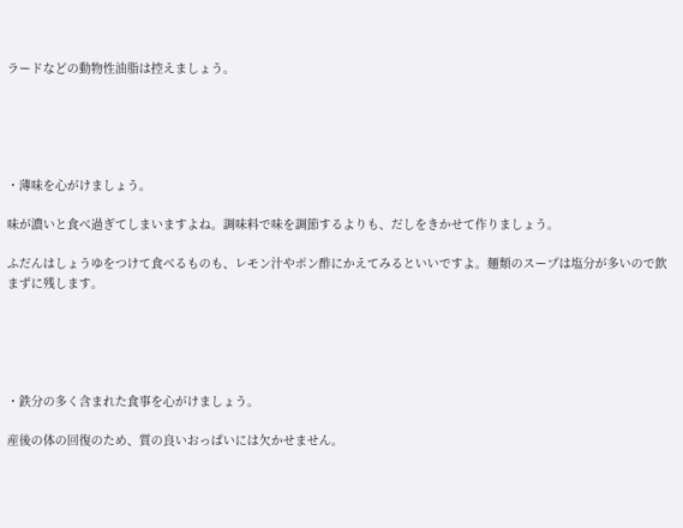ラードなどの動物性油脂は控えましょう。





・薄味を心がけましょう。

味が濃いと食べ過ぎてしまいますよね。調味料で味を調節するよりも、だしをきかせて作りましょう。

ふだんはしょうゆをつけて食べるものも、レモン汁やポン酢にかえてみるといいですよ。麺類のスープは塩分が多いので飲まずに残します。





・鉄分の多く含まれた食事を心がけましょう。

産後の体の回復のため、質の良いおっぱいには欠かせません。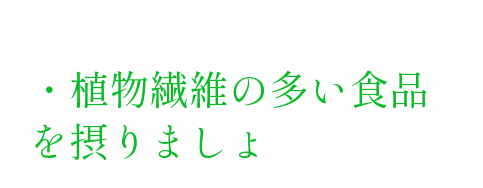・植物繊維の多い食品を摂りましょ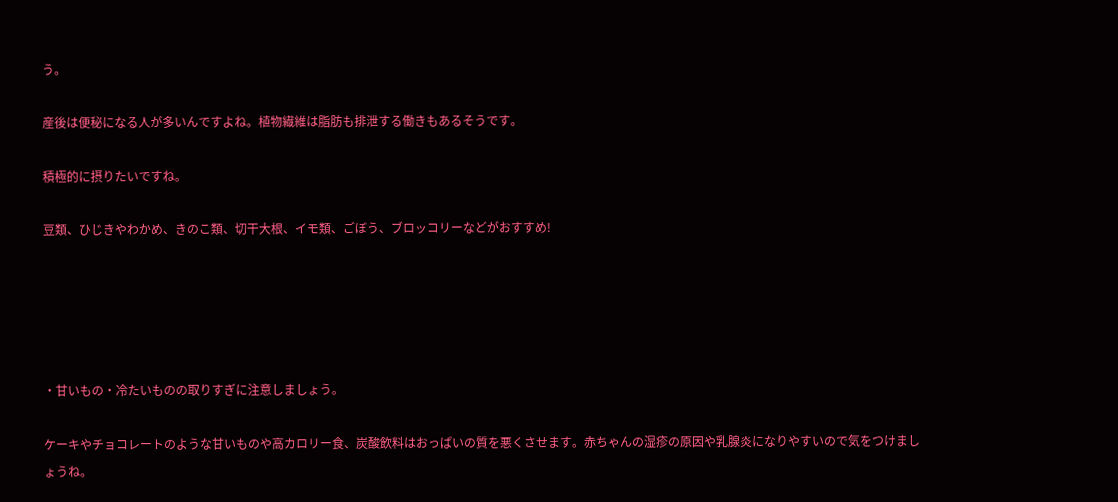う。

産後は便秘になる人が多いんですよね。植物繊維は脂肪も排泄する働きもあるそうです。

積極的に摂りたいですね。

豆類、ひじきやわかめ、きのこ類、切干大根、イモ類、ごぼう、ブロッコリーなどがおすすめ!





・甘いもの・冷たいものの取りすぎに注意しましょう。

ケーキやチョコレートのような甘いものや高カロリー食、炭酸飲料はおっぱいの質を悪くさせます。赤ちゃんの湿疹の原因や乳腺炎になりやすいので気をつけましょうね。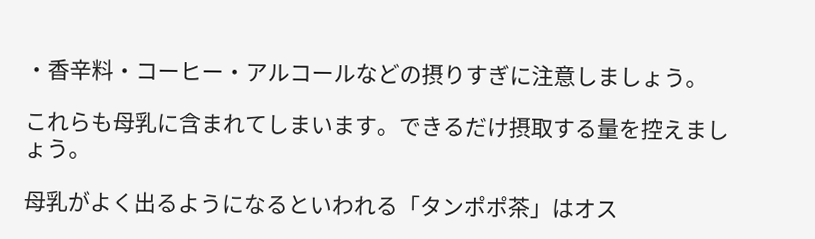・香辛料・コーヒー・アルコールなどの摂りすぎに注意しましょう。

これらも母乳に含まれてしまいます。できるだけ摂取する量を控えましょう。

母乳がよく出るようになるといわれる「タンポポ茶」はオス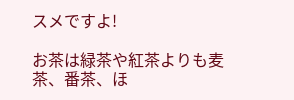スメですよ!

お茶は緑茶や紅茶よりも麦茶、番茶、ほ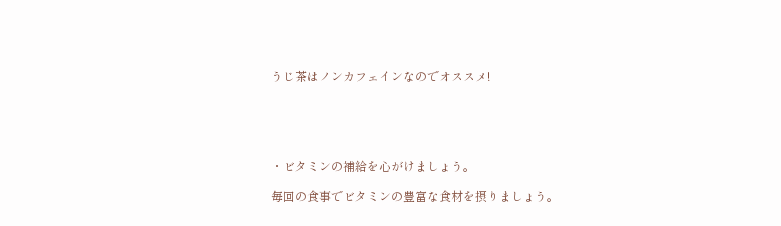うじ茶はノンカフェインなのでオススメ!





・ビタミンの補給を心がけましょう。

毎回の食事でビタミンの豊富な食材を摂りましょう。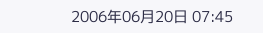2006年06月20日 07:45